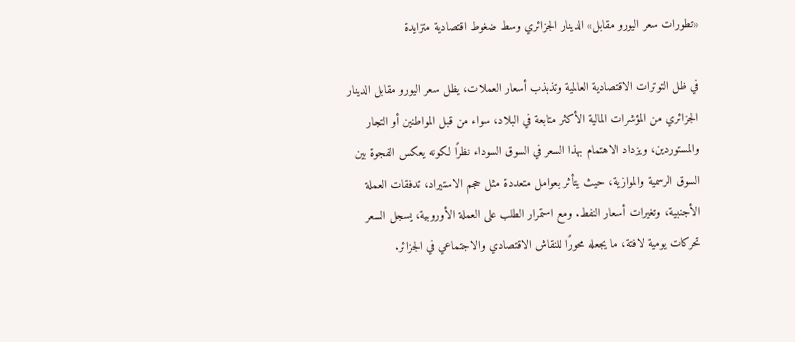«تطورات سعر اليورو مقابل» الدينار الجزائري وسط ضغوط اقتصادية متزايدة

في ظل التوترات الاقتصادية العالمية وتذبذب أسعار العملات، يظل سعر اليورو مقابل الدينار الجزائري من المؤشرات المالية الأكثر متابعة في البلاد، سواء من قبل المواطنين أو التجار والمستوردين، ويزداد الاهتمام بهذا السعر في السوق السوداء نظرًا لكونه يعكس الفجوة بين السوق الرسمية والموازية، حيث يتأثر بعوامل متعددة مثل حجم الاستيراد، تدفقات العملة الأجنبية، وتغيرات أسعار النفط. ومع استمرار الطلب على العملة الأوروبية، يسجل السعر تحركات يومية لافتة، ما يجعله محورًا للنقاش الاقتصادي والاجتماعي في الجزائر.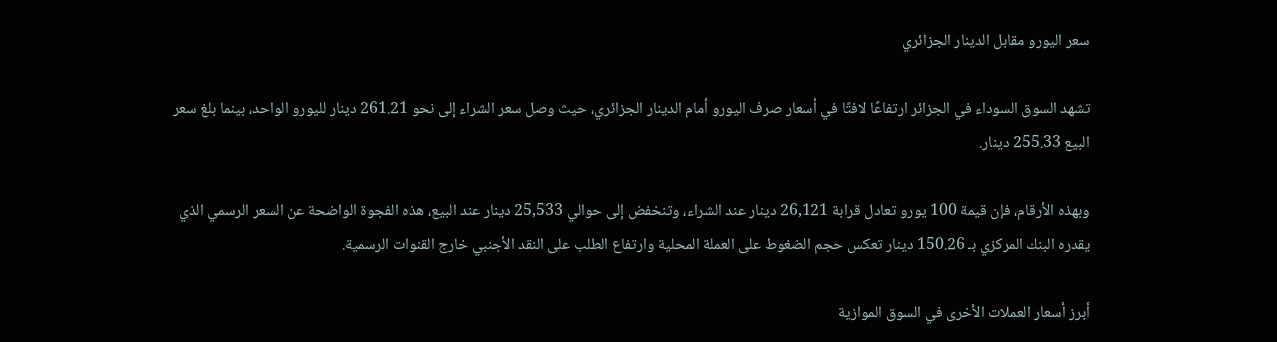سعر اليورو مقابل الدينار الجزائري

تشهد السوق السوداء في الجزائر ارتفاعًا لافتًا في أسعار صرف اليورو أمام الدينار الجزائري، حيث وصل سعر الشراء إلى نحو 261.21 دينار لليورو الواحد، بينما بلغ سعر البيع 255.33 دينار.

وبهذه الأرقام، فإن قيمة 100 يورو تعادل قرابة 26,121 دينار عند الشراء، وتنخفض إلى حوالي 25,533 دينار عند البيع، هذه الفجوة الواضحة عن السعر الرسمي الذي يقدره البنك المركزي بـ 150.26 دينار تعكس حجم الضغوط على العملة المحلية وارتفاع الطلب على النقد الأجنبي خارج القنوات الرسمية.

أبرز أسعار العملات الأخرى في السوق الموازية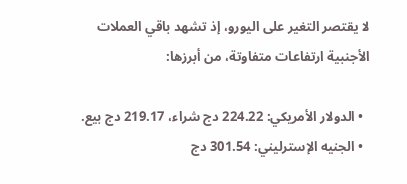لا يقتصر التغير على اليورو، إذ تشهد باقي العملات الأجنبية ارتفاعات متفاوتة، من أبرزها:

  • الدولار الأمريكي: 224.22 دج شراء، 219.17 دج بيع.
  • الجنيه الإسترليني: 301.54 دج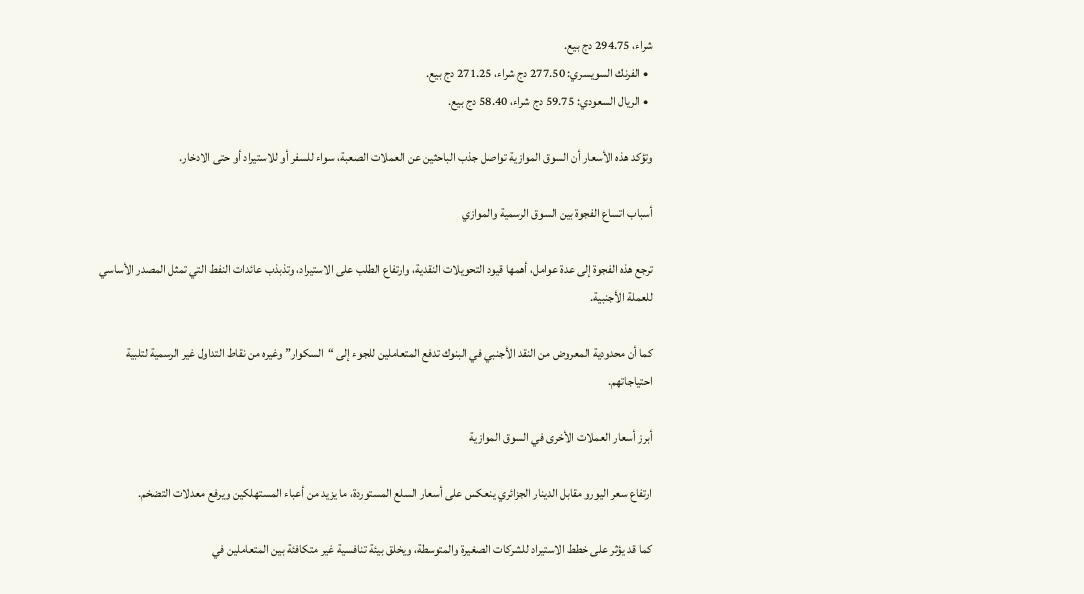شراء، 294.75 دج بيع.
  • الفرنك السويسري: 277.50 دج شراء، 271.25 دج بيع.
  • الريال السعودي: 59.75 دج شراء، 58.40 دج بيع.

وتؤكد هذه الأسعار أن السوق الموازية تواصل جذب الباحثين عن العملات الصعبة، سواء للسفر أو للاستيراد أو حتى الادخار.

أسباب اتساع الفجوة بين السوق الرسمية والموازي

ترجع هذه الفجوة إلى عدة عوامل، أهمها قيود التحويلات النقدية، وارتفاع الطلب على الاستيراد، وتذبذب عائدات النفط التي تمثل المصدر الأساسي للعملة الأجنبية.

كما أن محدودية المعروض من النقد الأجنبي في البنوك تدفع المتعاملين للجوء إلى “السكوار” وغيره من نقاط التداول غير الرسمية لتلبية احتياجاتهم.

أبرز أسعار العملات الأخرى في السوق الموازية

ارتفاع سعر اليورو مقابل الدينار الجزائري ينعكس على أسعار السلع المستوردة، ما يزيد من أعباء المستهلكين ويرفع معدلات التضخم.

كما قد يؤثر على خطط الاستيراد للشركات الصغيرة والمتوسطة، ويخلق بيئة تنافسية غير متكافئة بين المتعاملين في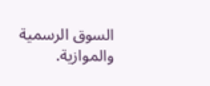السوق الرسمية والموازية.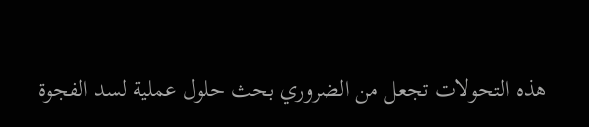هذه التحولات تجعل من الضروري بحث حلول عملية لسد الفجوة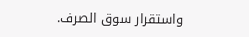واستقرار سوق الصرف.